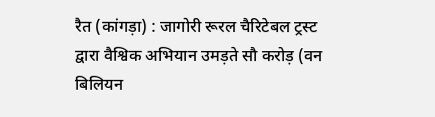रैत (कांगड़ा) : जागोरी रूरल चैरिटेबल ट्रस्ट द्वारा वैश्विक अभियान उमड़ते सौ करोड़ (वन बिलियन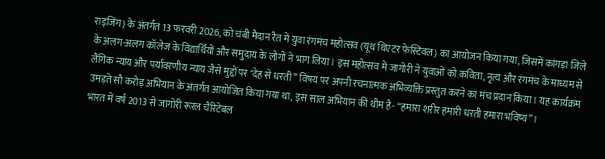राइजिंग) के अंतर्गत 13 फरवरी 2026, को चंबी मैदान रैत में युवा रंगमंच महोत्सव (यूथ थिएटर फेस्टिवल) का आयोजन किया गया, जिसमें कांगड़ा जिले के अलग-अलग कॉलेज के विद्यार्थियों और समुदाय के लोगों ने भाग लिया। इस महोत्सव में जागोरी ने युवाओं को कविता, नृत्य और रंगमंच के माध्यम से लैंगिक न्याय और पर्यावरणीय न्याय जैसे मुद्दों पर ‘देह से धरती” विषय पर अपनी रचनात्मक अभिव्यक्ति प्रस्तुत करने का मंच प्रदान किया। यह कार्यक्रम उमड़ते सौ करोड़ अभियान के अंतर्गत आयोजित किया गया था, इस साल अभियान की थीम है- “हमारा शरीर हमारी धरती हमारा भविष्य”।
भारत में वर्ष 2013 से जागोरी रूरल चैरिटेबल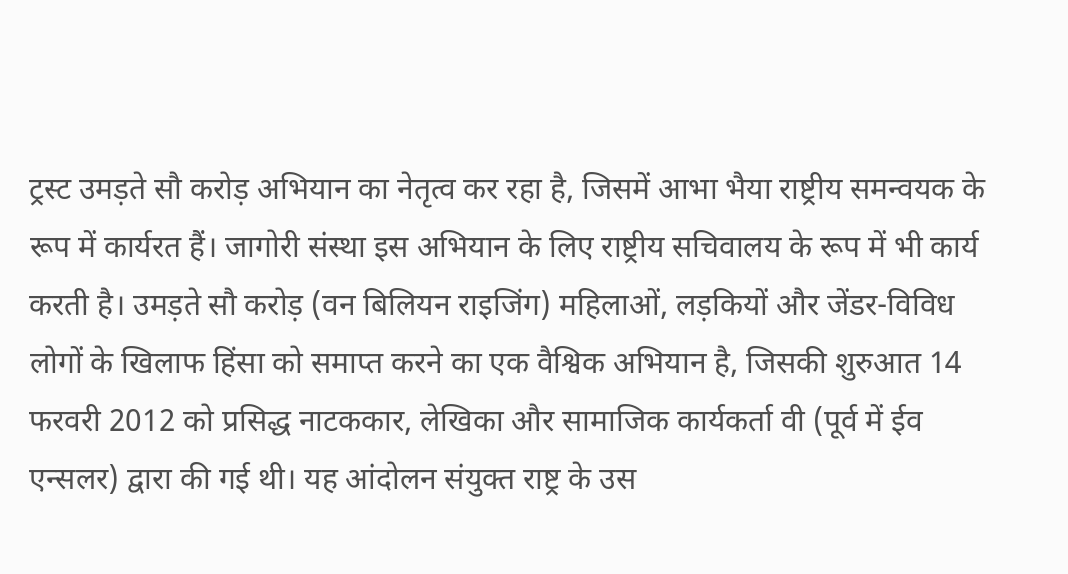ट्रस्ट उमड़ते सौ करोड़ अभियान का नेतृत्व कर रहा है, जिसमें आभा भैया राष्ट्रीय समन्वयक के रूप में कार्यरत हैं। जागोरी संस्था इस अभियान के लिए राष्ट्रीय सचिवालय के रूप में भी कार्य करती है। उमड़ते सौ करोड़ (वन बिलियन राइजिंग) महिलाओं, लड़कियों और जेंडर-विविध लोगों के खिलाफ हिंसा को समाप्त करने का एक वैश्विक अभियान है, जिसकी शुरुआत 14 फरवरी 2012 को प्रसिद्ध नाटककार, लेखिका और सामाजिक कार्यकर्ता वी (पूर्व में ईव एन्सलर) द्वारा की गई थी। यह आंदोलन संयुक्त राष्ट्र के उस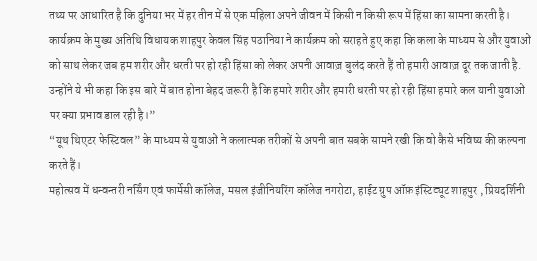तथ्य पर आधारित है कि दुनिया भर में हर तीन में से एक महिला अपने जीवन में किसी न किसी रूप में हिंसा का सामना करती है।
कार्यक्रम के मुख्य अतिथि विधायक शाहपुर केवल सिंह पठानिया ने कार्यक्रम को सराहते हुए कहा कि कला के माध्यम से और युवाओं को साथ लेकर जब हम शरीर और धरती पर हो रही हिंसा को लेकर अपनी आवाज़ बुलंद करते हैं तो हमारी आवाज़ दूर तक जाती है. उन्होंने ये भी कहा कि इस बारे में बात होना बेहद जरूरी है कि हमारे शरीर और हमारी धरती पर हो रही हिंसा हमारे कल यानी युवाओं पर क्या प्रभाव डाल रही है।”
“यूथ थिएटर फेस्टिवल” के माध्यम से युवाओं ने कलात्मक तरीकों से अपनी बात सबके सामने रखी कि वो कैसे भविष्य की कल्पना करते हैं।
महोत्सव में धन्वन्तरी नर्सिंग एवं फार्मेसी कॉलेज, मसल इंजीनियरिंग कॉलेज नगरोटा, हाईट ग्रुप ऑफ़ इंस्टिट्यूट शाहपुर , प्रियदर्शिनी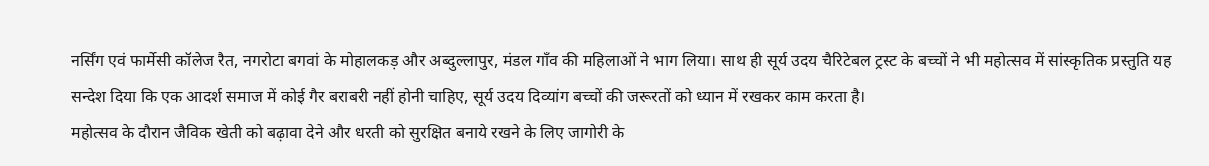नर्सिंग एवं फार्मेसी कॉलेज रैत, नगरोटा बगवां के मोहालकड़ और अब्दुल्लापुर, मंडल गाँव की महिलाओं ने भाग लिया। साथ ही सूर्य उदय चैरिटेबल ट्रस्ट के बच्चों ने भी महोत्सव में सांस्कृतिक प्रस्तुति यह सन्देश दिया कि एक आदर्श समाज में कोई गैर बराबरी नहीं होनी चाहिए, सूर्य उदय दिव्यांग बच्चों की जरूरतों को ध्यान में रखकर काम करता है।
महोत्सव के दौरान जैविक खेती को बढ़ावा देने और धरती को सुरक्षित बनाये रखने के लिए जागोरी के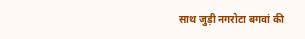साथ जुड़ी नगरोटा बगवां की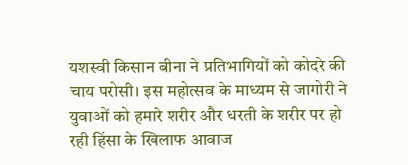यशस्वी किसान बीना ने प्रतिभागियों को कोदरे की चाय परोसी। इस महोत्सव के माध्यम से जागोरी ने युवाओं को हमारे शरीर और धरती के शरीर पर हो रही हिंसा के खिलाफ आवाज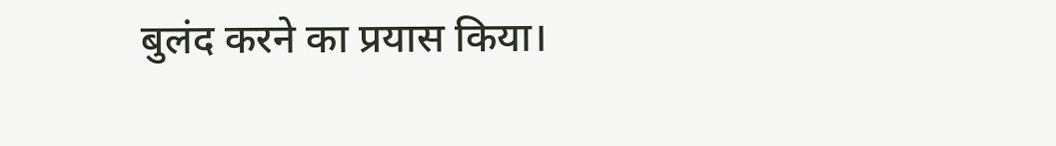बुलंद करने का प्रयास किया।